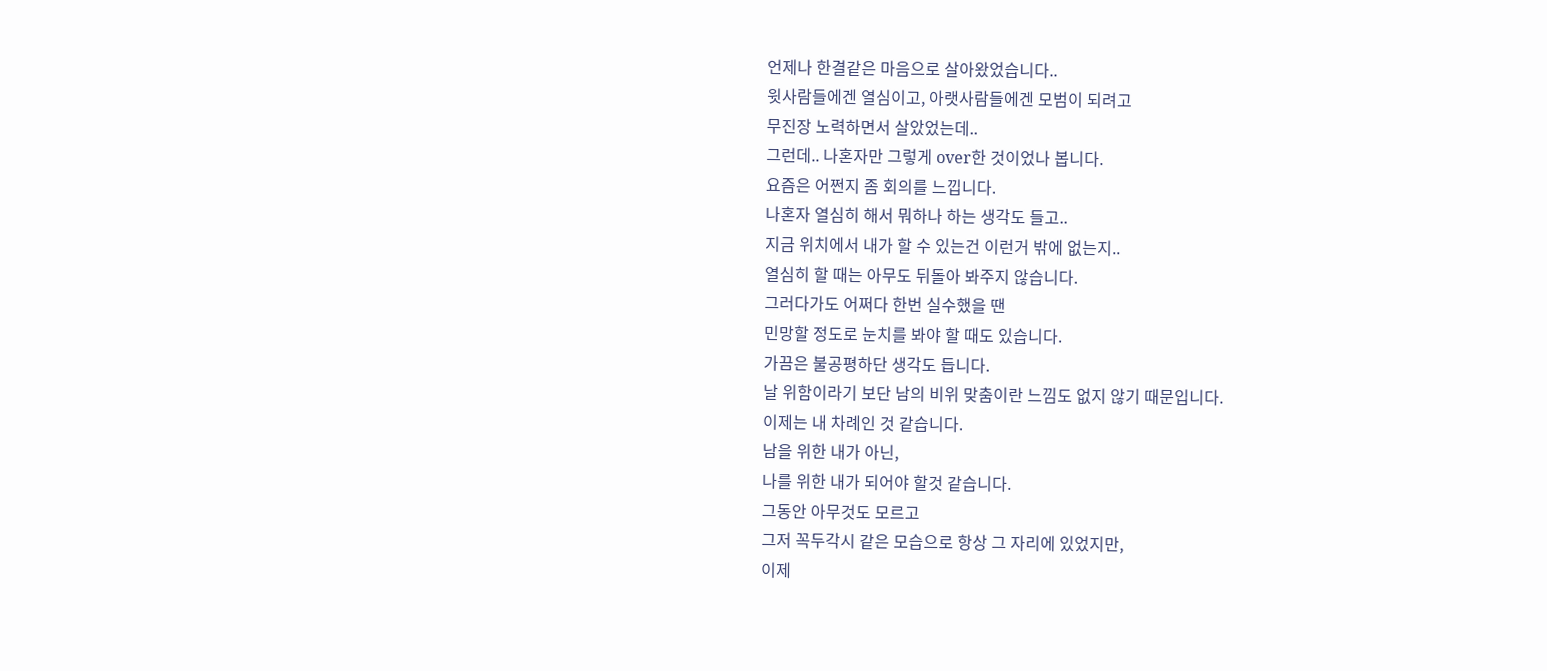언제나 한결같은 마음으로 살아왔었습니다..
윗사람들에겐 열심이고, 아랫사람들에겐 모범이 되려고
무진장 노력하면서 살았었는데..
그런데.. 나혼자만 그렇게 over한 것이었나 봅니다.
요즘은 어쩐지 좀 회의를 느낍니다.
나혼자 열심히 해서 뭐하나 하는 생각도 들고..
지금 위치에서 내가 할 수 있는건 이런거 밖에 없는지..
열심히 할 때는 아무도 뒤돌아 봐주지 않습니다.
그러다가도 어쩌다 한번 실수했을 땐
민망할 정도로 눈치를 봐야 할 때도 있습니다.
가끔은 불공평하단 생각도 듭니다.
날 위함이라기 보단 남의 비위 맞춤이란 느낌도 없지 않기 때문입니다.
이제는 내 차례인 것 같습니다.
남을 위한 내가 아닌,
나를 위한 내가 되어야 할것 같습니다.
그동안 아무것도 모르고
그저 꼭두각시 같은 모습으로 항상 그 자리에 있었지만,
이제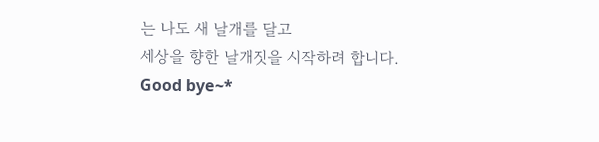는 나도 새 날개를 달고
세상을 향한 날개짓을 시작하려 합니다.
Good bye~*